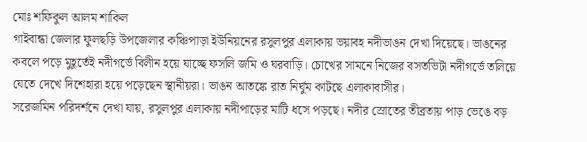মোঃ শফিকুল আলম শাকিল
গাইবান্ধা জেলার ফুলছড়ি উপজেলার কঞ্চিপাড়া ইউনিয়নের রসুলপুর এলাকায় ভয়াবহ নদীভাঙন দেখা দিয়েছে। ভাঙনের কবলে পড়ে মুহূর্তেই নদীগর্ভে বিলীন হয়ে যাচ্ছে ফসলি জমি ও ঘরবাড়ি। চোখের সামনে নিজের বসতভিটা নদীগর্ভে তলিয়ে যেতে দেখে দিশেহারা হয়ে পড়েছেন স্থানীয়রা। ভাঙন আতঙ্কে রাত নির্ঘুম কাটছে এলাকাবাসীর।
সরেজমিন পরিদর্শনে দেখা যায়, রসুলপুর এলাকায় নদীপাড়ের মাটি ধসে পড়ছে। নদীর স্রোতের তীব্রতায় পাড় ভেঙে বড়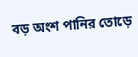বড় অংশ পানির তোড়ে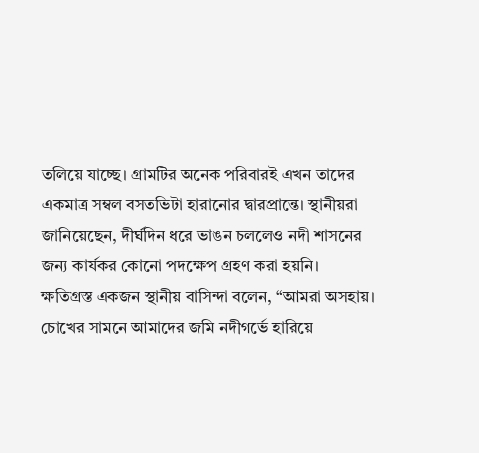তলিয়ে যাচ্ছে। গ্রামটির অনেক পরিবারই এখন তাদের একমাত্র সম্বল বসতভিটা হারানোর দ্বারপ্রান্তে। স্থানীয়রা জানিয়েছেন, দীর্ঘদিন ধরে ভাঙন চললেও নদী শাসনের জন্য কার্যকর কোনো পদক্ষেপ গ্রহণ করা হয়নি।
ক্ষতিগ্রস্ত একজন স্থানীয় বাসিন্দা বলেন, “আমরা অসহায়। চোখের সামনে আমাদের জমি নদীগর্ভে হারিয়ে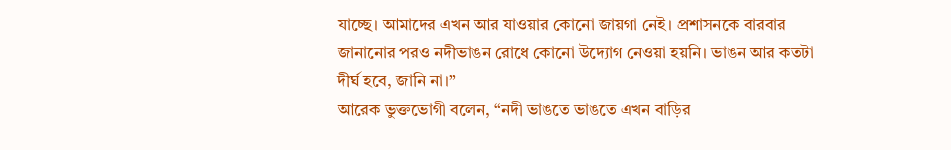যাচ্ছে। আমাদের এখন আর যাওয়ার কোনো জায়গা নেই। প্রশাসনকে বারবার জানানোর পরও নদীভাঙন রোধে কোনো উদ্যোগ নেওয়া হয়নি। ভাঙন আর কতটা দীর্ঘ হবে, জানি না।”
আরেক ভুক্তভোগী বলেন, “নদী ভাঙতে ভাঙতে এখন বাড়ির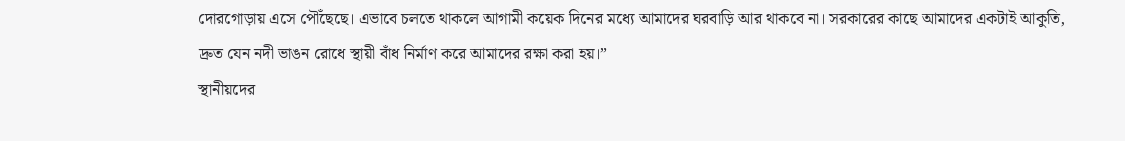দোরগোড়ায় এসে পৌঁছেছে। এভাবে চলতে থাকলে আগামী কয়েক দিনের মধ্যে আমাদের ঘরবাড়ি আর থাকবে না। সরকারের কাছে আমাদের একটাই আকুতি, দ্রুত যেন নদী ভাঙন রোধে স্থায়ী বাঁধ নির্মাণ করে আমাদের রক্ষা করা হয়।”
স্থানীয়দের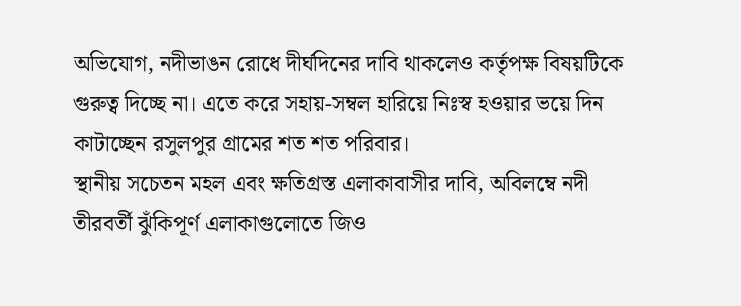অভিযোগ, নদীভাঙন রোধে দীর্ঘদিনের দাবি থাকলেও কর্তৃপক্ষ বিষয়টিকে গুরুত্ব দিচ্ছে না। এতে করে সহায়-সম্বল হারিয়ে নিঃস্ব হওয়ার ভয়ে দিন কাটাচ্ছেন রসুলপুর গ্রামের শত শত পরিবার।
স্থানীয় সচেতন মহল এবং ক্ষতিগ্রস্ত এলাকাবাসীর দাবি, অবিলম্বে নদী তীরবর্তী ঝুঁকিপূর্ণ এলাকাগুলোতে জিও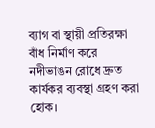ব্যাগ বা স্থায়ী প্রতিরক্ষা বাঁধ নির্মাণ করে নদীভাঙন রোধে দ্রুত কার্যকর ব্যবস্থা গ্রহণ করা হোক।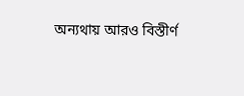অন্যথায় আরও বিস্তীর্ণ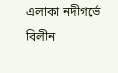এলাকা নদীগর্ভে বিলীন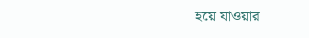হয়ে যাওয়ার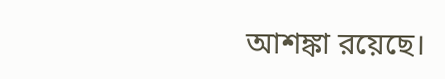আশঙ্কা রয়েছে।